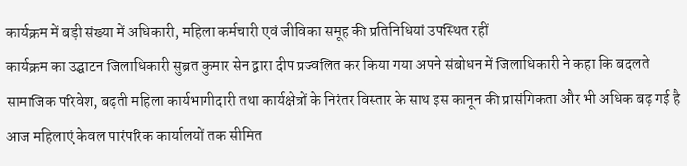कार्यक्रम में बड़ी संख्या में अधिकारी, महिला कर्मचारी एवं जीविका समूह की प्रतिनिधियां उपस्थित रहीं
कार्यक्रम का उद्घाटन जिलाधिकारी सुब्रत कुमार सेन द्वारा दीप प्रज्वलित कर किया गया अपने संबोधन में जिलाधिकारी ने कहा कि बदलते सामाजिक परिवेश, बढ़ती महिला कार्यभागीदारी तथा कार्यक्षेत्रों के निरंतर विस्तार के साथ इस कानून की प्रासंगिकता और भी अधिक बढ़ गई है आज महिलाएं केवल पारंपरिक कार्यालयों तक सीमित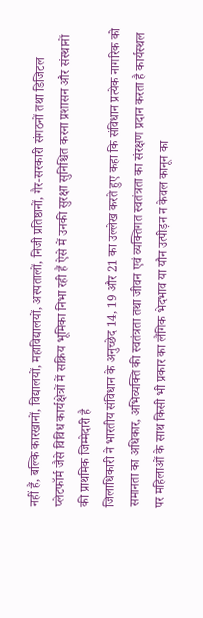नहीं हैं, बल्कि कारखानों, विद्यालयों, महाविद्यालयों, अस्पतालों, निजी प्रतिष्ठानों, गैर-सरकारी संगठनों तथा डिजिटल प्लेटफॉर्म जैसे विविध कार्यक्षेत्रों में सक्रिय भूमिका निभा रही हैं ऐसे में उनकी सुरक्षा सुनिश्चित करना प्रशासन और संस्थानों की प्राथमिक जिम्मेदारी है
जिलाधिकारी ने भारतीय संविधान के अनुच्छेद 14, 19 और 21 का उल्लेख करते हुए कहा कि संविधान प्रत्येक नागरिक को समानता का अधिकार, अभिव्यक्ति की स्वतंत्रता तथा जीवन एवं व्यक्तिगत स्वतंत्रता का संरक्षण प्रदान करता है कार्यस्थल पर महिलाओं के साथ किसी भी प्रकार का लैंगिक भेदभाव या यौन उत्पीड़न न केवल कानून का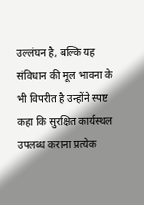उल्लंघन है, बल्कि यह संविधान की मूल भावना के भी विपरीत है उन्होंने स्पष्ट कहा कि सुरक्षित कार्यस्थल उपलब्ध कराना प्रत्येक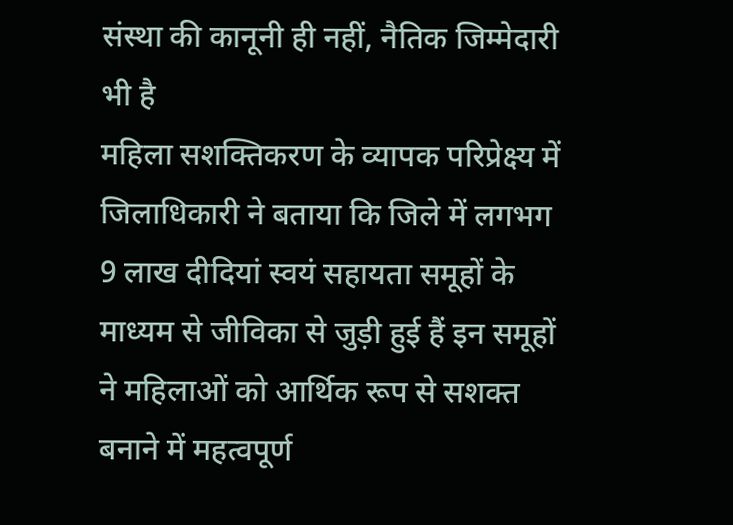संस्था की कानूनी ही नहीं, नैतिक जिम्मेदारी भी है
महिला सशक्तिकरण के व्यापक परिप्रेक्ष्य में जिलाधिकारी ने बताया कि जिले में लगभग 9 लाख दीदियां स्वयं सहायता समूहों के माध्यम से जीविका से जुड़ी हुई हैं इन समूहों ने महिलाओं को आर्थिक रूप से सशक्त बनाने में महत्वपूर्ण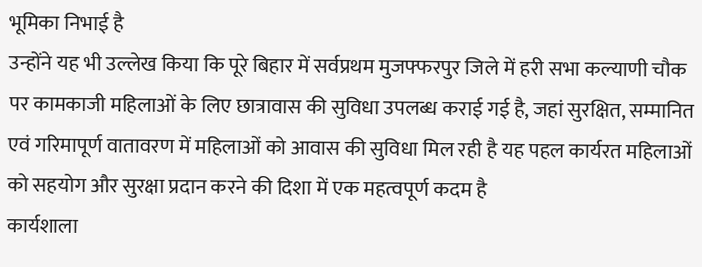भूमिका निभाई है
उन्होंने यह भी उल्लेख किया कि पूरे बिहार में सर्वप्रथम मुजफ्फरपुर जिले में हरी सभा कल्याणी चौक पर कामकाजी महिलाओं के लिए छात्रावास की सुविधा उपलब्ध कराई गई है, जहां सुरक्षित, सम्मानित एवं गरिमापूर्ण वातावरण में महिलाओं को आवास की सुविधा मिल रही है यह पहल कार्यरत महिलाओं को सहयोग और सुरक्षा प्रदान करने की दिशा में एक महत्वपूर्ण कदम है
कार्यशाला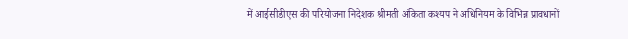में आईसीडीएस की परियोजना निदेशक श्रीमती अंकिता कश्यप ने अधिनियम के विभिन्न प्रावधानों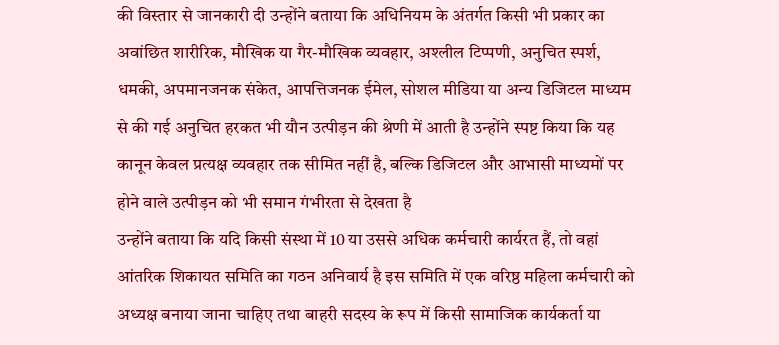की विस्तार से जानकारी दी उन्होंने बताया कि अधिनियम के अंतर्गत किसी भी प्रकार का अवांछित शारीरिक, मौखिक या गैर-मौखिक व्यवहार, अश्लील टिप्पणी, अनुचित स्पर्श, धमकी, अपमानजनक संकेत, आपत्तिजनक ईमेल, सोशल मीडिया या अन्य डिजिटल माध्यम से की गई अनुचित हरकत भी यौन उत्पीड़न की श्रेणी में आती है उन्होंने स्पष्ट किया कि यह कानून केवल प्रत्यक्ष व्यवहार तक सीमित नहीं है, बल्कि डिजिटल और आभासी माध्यमों पर होने वाले उत्पीड़न को भी समान गंभीरता से देखता है
उन्होंने बताया कि यदि किसी संस्था में 10 या उससे अधिक कर्मचारी कार्यरत हैं, तो वहां आंतरिक शिकायत समिति का गठन अनिवार्य है इस समिति में एक वरिष्ठ महिला कर्मचारी को अध्यक्ष बनाया जाना चाहिए तथा बाहरी सदस्य के रूप में किसी सामाजिक कार्यकर्ता या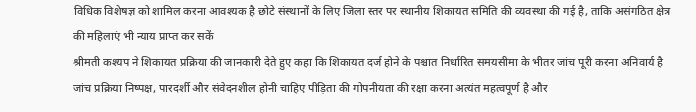विधिक विशेषज्ञ को शामिल करना आवश्यक है छोटे संस्थानों के लिए जिला स्तर पर स्थानीय शिकायत समिति की व्यवस्था की गई है, ताकि असंगठित क्षेत्र की महिलाएं भी न्याय प्राप्त कर सकें
श्रीमती कश्यप ने शिकायत प्रक्रिया की जानकारी देते हुए कहा कि शिकायत दर्ज होने के पश्चात निर्धारित समयसीमा के भीतर जांच पूरी करना अनिवार्य है जांच प्रक्रिया निष्पक्ष, पारदर्शी और संवेदनशील होनी चाहिए पीड़िता की गोपनीयता की रक्षा करना अत्यंत महत्वपूर्ण है और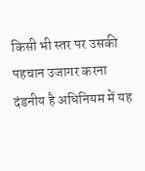किसी भी स्तर पर उसकी पहचान उजागर करना दंडनीय है अधिनियम में यह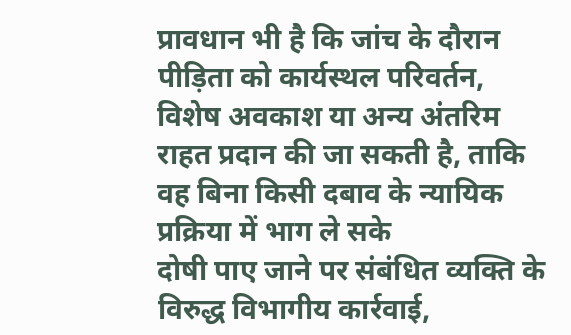प्रावधान भी है कि जांच के दौरान पीड़िता को कार्यस्थल परिवर्तन, विशेष अवकाश या अन्य अंतरिम राहत प्रदान की जा सकती है, ताकि वह बिना किसी दबाव के न्यायिक प्रक्रिया में भाग ले सके
दोषी पाए जाने पर संबंधित व्यक्ति के विरुद्ध विभागीय कार्रवाई,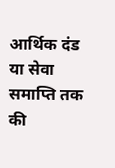आर्थिक दंड या सेवा समाप्ति तक की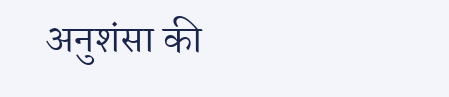अनुशंसा की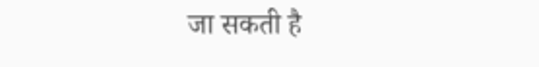जा सकती है